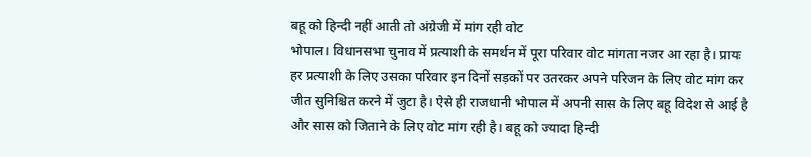बहू को हिन्दी नहीं आती तो अंग्रेजी में मांग रही वोट
भोपाल। विधानसभा चुनाव में प्रत्याशी के समर्थन में पूरा परिवार वोट मांगता नजर आ रहा है। प्रायः हर प्रत्याशी के लिए उसका परिवार इन दिनों सड़कों पर उतरकर अपने परिजन के लिए वोट मांग कर जीत सुनिश्चित करने में जुटा है। ऐसे ही राजधानी भोपाल में अपनी सास के लिए बहू विदेश से आई है और सास को जिताने के लिए वोट मांग रही है। बहू को ज्यादा हिन्दी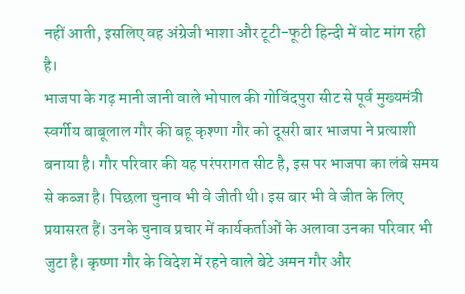नहीं आती, इसलिए वह अंग्रेजी भाशा और टूटी-फूटी हिन्दी में वोट मांग रही है।
भाजपा के गढ़ मानी जानी वाले भोपाल की गोविंदपुरा सीट से पूर्व मुख्यमंत्री स्वर्गीय बाबूलाल गौर की बहू कृश्णा गौर को दूसरी बार भाजपा ने प्रत्याशी बनाया है। गौर परिवार की यह परंपरागत सीट है, इस पर भाजपा का लंबे समय से कब्जा है। पिछला चुनाव भी वे जीती थी। इस बार भी वे जीत के लिए प्रयासरत हैं। उनके चुनाव प्रचार में कार्यकर्ताओं के अलावा उनका परिवार भी जुटा है। कृष्णा गौर के विदेश में रहने वाले बेटे अमन गौर और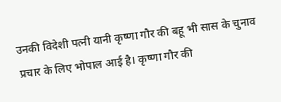उनकी विदेशी पत्नी यानी कृष्णा गौर की बहू भी सास के चुनाव प्रचार के लिए भोपाल आई है। कृष्णा गौर की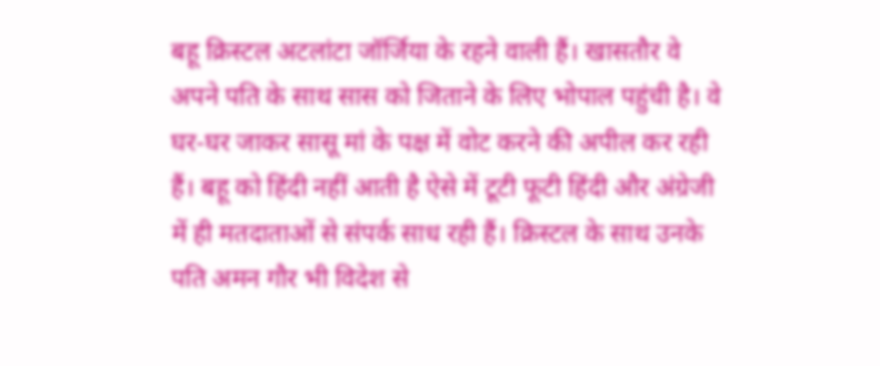बहू क्रिस्टल अटलांटा जॉर्जिया के रहने वाली हैं। खासतौर वे अपने पति के साथ सास को जिताने के लिए भोपाल पहुंची है। वे घर-घर जाकर सासू मां के पक्ष में वोट करने की अपील कर रही हैं। बहू को हिंदी नहीं आती है ऐसे में टूटी फूटी हिंदी और अंग्रेजी में ही मतदाताओं से संपर्क साध रही हैं। क्रिस्टल के साथ उनके पति अमन गौर भी विदेश से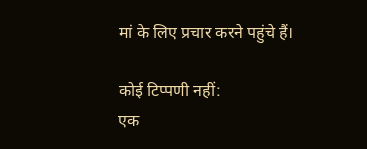मां के लिए प्रचार करने पहुंचे हैं।

कोई टिप्पणी नहीं:
एक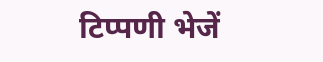टिप्पणी भेजें